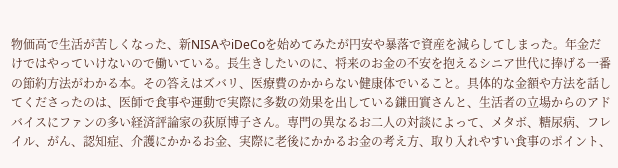物価高で生活が苦しくなった、新NISAやiDeCoを始めてみたが円安や暴落で資産を減らしてしまった。年金だけではやっていけないので働いている。長生きしたいのに、将来のお金の不安を抱えるシニア世代に捧げる一番の節約方法がわかる本。その答えはズバリ、医療費のかからない健康体でいること。具体的な金額や方法を話してくださったのは、医師で食事や運動で実際に多数の効果を出している鎌田實さんと、生活者の立場からのアドバイスにファンの多い経済評論家の荻原博子さん。専門の異なるお二人の対談によって、メタボ、糖尿病、フレイル、がん、認知症、介護にかかるお金、実際に老後にかかるお金の考え方、取り入れやすい食事のポイント、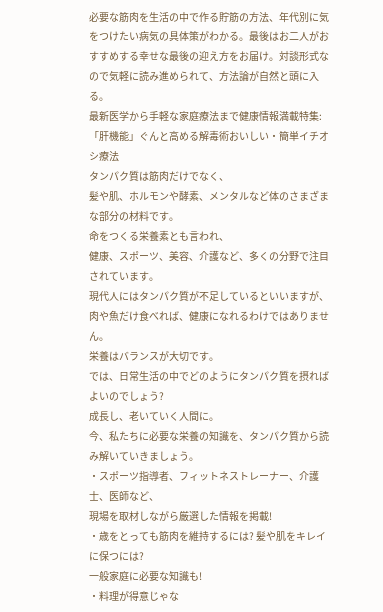必要な筋肉を生活の中で作る貯筋の方法、年代別に気をつけたい病気の具体策がわかる。最後はお二人がおすすめする幸せな最後の迎え方をお届け。対談形式なので気軽に読み進められて、方法論が自然と頭に入る。
最新医学から手軽な家庭療法まで健康情報満載特集:「肝機能」ぐんと高める解毒術おいしい・簡単イチオシ療法
タンパク質は筋肉だけでなく、
髪や肌、ホルモンや酵素、メンタルなど体のさまざまな部分の材料です。
命をつくる栄養素とも言われ、
健康、スポーツ、美容、介護など、多くの分野で注目されています。
現代人にはタンパク質が不足しているといいますが、
肉や魚だけ食べれば、健康になれるわけではありません。
栄養はバランスが大切です。
では、日常生活の中でどのようにタンパク質を摂ればよいのでしょう?
成長し、老いていく人間に。
今、私たちに必要な栄養の知識を、タンパク質から読み解いていきましょう。
・スポーツ指導者、フィットネストレーナー、介護士、医師など、
現場を取材しながら厳選した情報を掲載!
・歳をとっても筋肉を維持するには? 髪や肌をキレイに保つには?
一般家庭に必要な知識も!
・料理が得意じゃな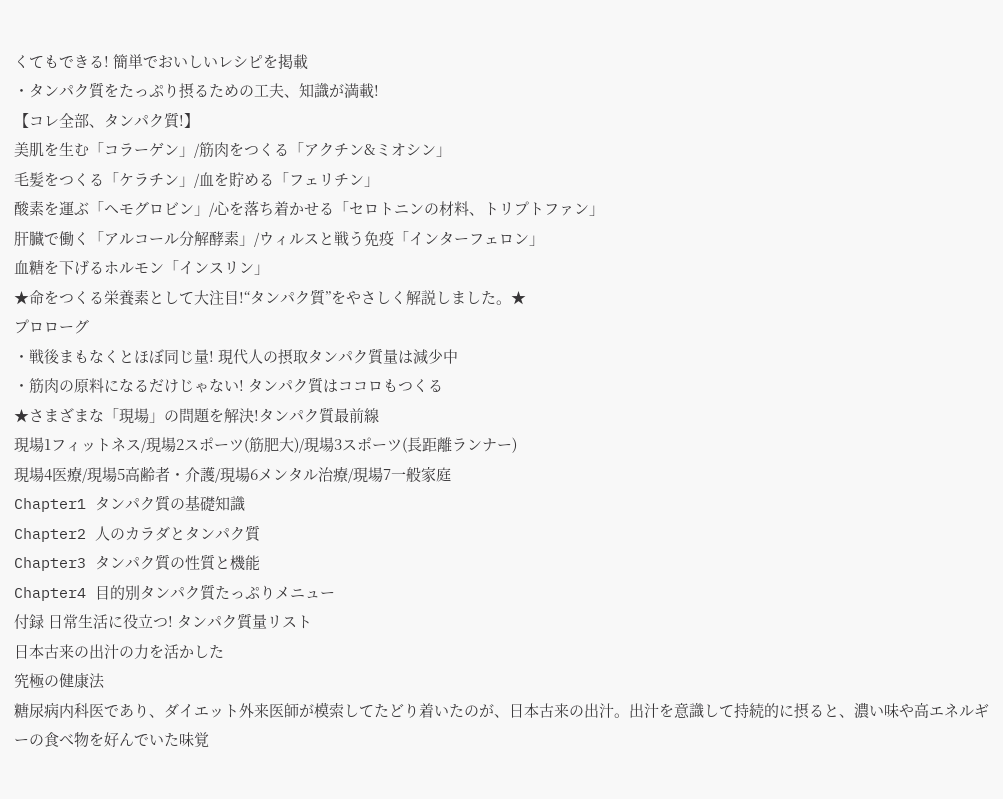くてもできる! 簡単でおいしいレシピを掲載
・タンパク質をたっぷり摂るための工夫、知識が満載!
【コレ全部、タンパク質!】
美肌を生む「コラーゲン」/筋肉をつくる「アクチン&ミオシン」
毛髪をつくる「ケラチン」/血を貯める「フェリチン」
酸素を運ぶ「ヘモグロビン」/心を落ち着かせる「セロトニンの材料、トリプトファン」
肝臓で働く「アルコール分解酵素」/ウィルスと戦う免疫「インターフェロン」
血糖を下げるホルモン「インスリン」
★命をつくる栄養素として大注目!“タンパク質”をやさしく解説しました。★
プロローグ
・戦後まもなくとほぼ同じ量! 現代人の摂取タンパク質量は減少中
・筋肉の原料になるだけじゃない! タンパク質はココロもつくる
★さまざまな「現場」の問題を解決!タンパク質最前線
現場1フィットネス/現場2スポーツ(筋肥大)/現場3スポーツ(長距離ランナー)
現場4医療/現場5高齢者・介護/現場6メンタル治療/現場7一般家庭
Chapter1 タンパク質の基礎知識
Chapter2 人のカラダとタンパク質
Chapter3 タンパク質の性質と機能
Chapter4 目的別タンパク質たっぷりメニュー
付録 日常生活に役立つ! タンパク質量リスト
日本古来の出汁の力を活かした
究極の健康法
糖尿病内科医であり、ダイエット外来医師が模索してたどり着いたのが、日本古来の出汁。出汁を意識して持続的に摂ると、濃い味や高エネルギーの食べ物を好んでいた味覚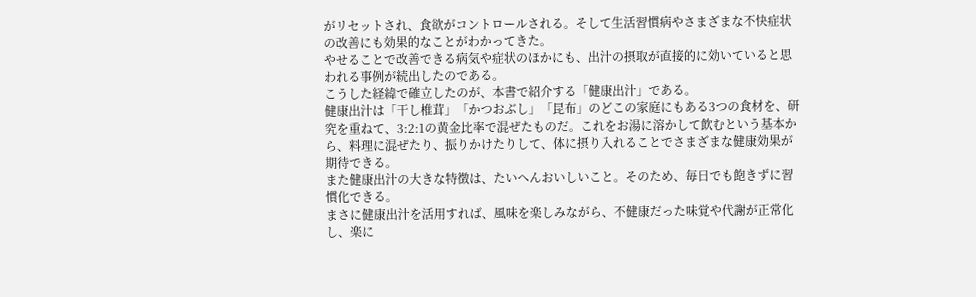がリセットされ、食欲がコントロールされる。そして生活習慣病やさまざまな不快症状の改善にも効果的なことがわかってきた。
やせることで改善できる病気や症状のほかにも、出汁の摂取が直接的に効いていると思われる事例が続出したのである。
こうした経緯で確立したのが、本書で紹介する「健康出汁」である。
健康出汁は「干し椎茸」「かつおぶし」「昆布」のどこの家庭にもある3つの食材を、研究を重ねて、3:2:1の黄金比率で混ぜたものだ。これをお湯に溶かして飲むという基本から、料理に混ぜたり、振りかけたりして、体に摂り入れることでさまざまな健康効果が期待できる。
また健康出汁の大きな特徴は、たいへんおいしいこと。そのため、毎日でも飽きずに習慣化できる。
まさに健康出汁を活用すれば、風味を楽しみながら、不健康だった味覚や代謝が正常化し、楽に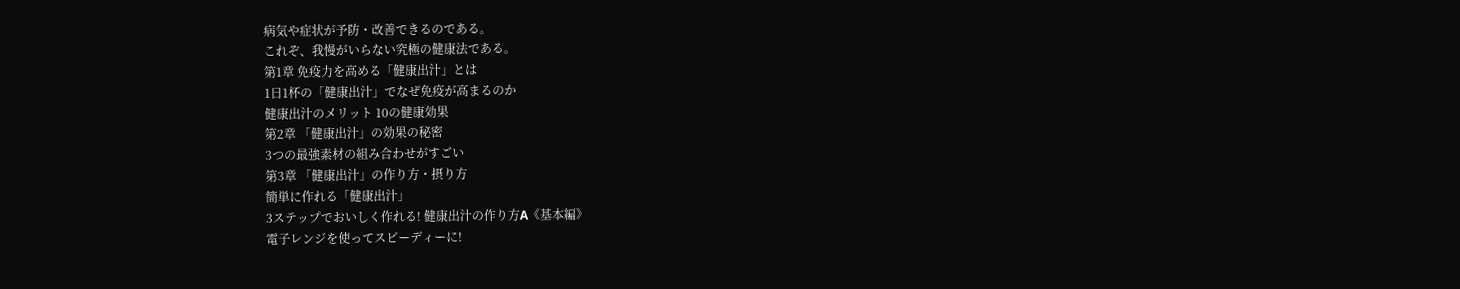病気や症状が予防・改善できるのである。
これぞ、我慢がいらない究極の健康法である。
第1章 免疫力を高める「健康出汁」とは
1日1杯の「健康出汁」でなぜ免疫が高まるのか
健康出汁のメリット 10の健康効果
第2章 「健康出汁」の効果の秘密
3つの最強素材の組み合わせがすごい
第3章 「健康出汁」の作り方・摂り方
簡単に作れる「健康出汁」
3ステップでおいしく作れる! 健康出汁の作り方A《基本編》
電子レンジを使ってスピーディーに!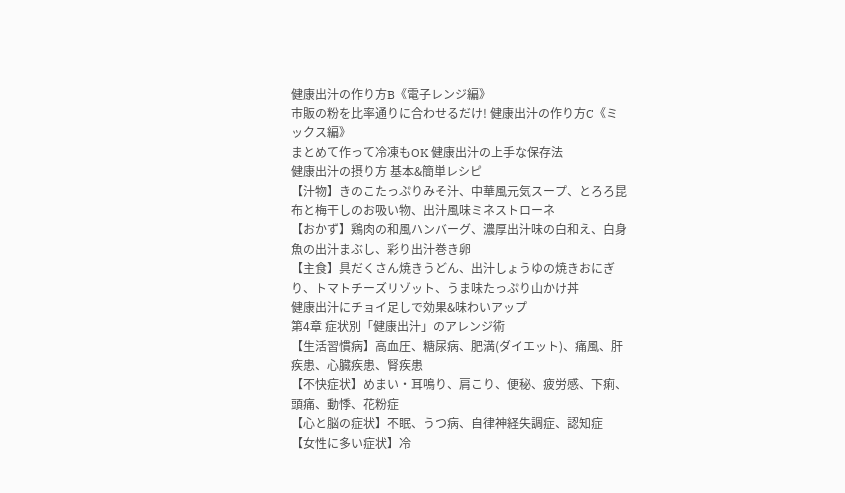健康出汁の作り方B《電子レンジ編》
市販の粉を比率通りに合わせるだけ! 健康出汁の作り方C《ミックス編》
まとめて作って冷凍もOK 健康出汁の上手な保存法
健康出汁の摂り方 基本&簡単レシピ
【汁物】きのこたっぷりみそ汁、中華風元気スープ、とろろ昆布と梅干しのお吸い物、出汁風味ミネストローネ
【おかず】鶏肉の和風ハンバーグ、濃厚出汁味の白和え、白身魚の出汁まぶし、彩り出汁巻き卵
【主食】具だくさん焼きうどん、出汁しょうゆの焼きおにぎり、トマトチーズリゾット、うま味たっぷり山かけ丼
健康出汁にチョイ足しで効果&味わいアップ
第4章 症状別「健康出汁」のアレンジ術
【生活習慣病】高血圧、糖尿病、肥満(ダイエット)、痛風、肝疾患、心臓疾患、腎疾患
【不快症状】めまい・耳鳴り、肩こり、便秘、疲労感、下痢、頭痛、動悸、花粉症
【心と脳の症状】不眠、うつ病、自律神経失調症、認知症
【女性に多い症状】冷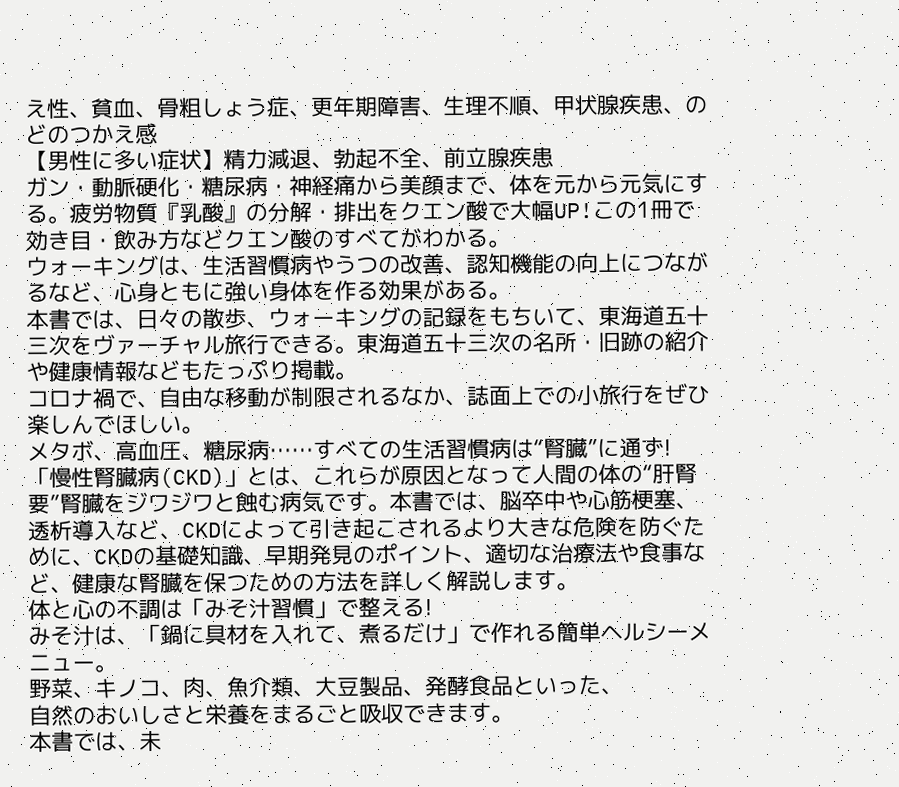え性、貧血、骨粗しょう症、更年期障害、生理不順、甲状腺疾患、のどのつかえ感
【男性に多い症状】精力減退、勃起不全、前立腺疾患
ガン・動脈硬化・糖尿病・神経痛から美顔まで、体を元から元気にする。疲労物質『乳酸』の分解・排出をクエン酸で大幅UP!この1冊で効き目・飲み方などクエン酸のすべてがわかる。
ウォーキングは、生活習慣病やうつの改善、認知機能の向上につながるなど、心身ともに強い身体を作る効果がある。
本書では、日々の散歩、ウォーキングの記録をもちいて、東海道五十三次をヴァーチャル旅行できる。東海道五十三次の名所・旧跡の紹介や健康情報などもたっぷり掲載。
コロナ禍で、自由な移動が制限されるなか、誌面上での小旅行をぜひ楽しんでほしい。
メタボ、高血圧、糖尿病……すべての生活習慣病は“腎臓”に通ず! 「慢性腎臓病(CKD)」とは、これらが原因となって人間の体の“肝腎要”腎臓をジワジワと蝕む病気です。本書では、脳卒中や心筋梗塞、透析導入など、CKDによって引き起こされるより大きな危険を防ぐために、CKDの基礎知識、早期発見のポイント、適切な治療法や食事など、健康な腎臓を保つための方法を詳しく解説します。
体と心の不調は「みそ汁習慣」で整える!
みそ汁は、「鍋に具材を入れて、煮るだけ」で作れる簡単ヘルシーメニュー。
野菜、キノコ、肉、魚介類、大豆製品、発酵食品といった、
自然のおいしさと栄養をまるごと吸収できます。
本書では、未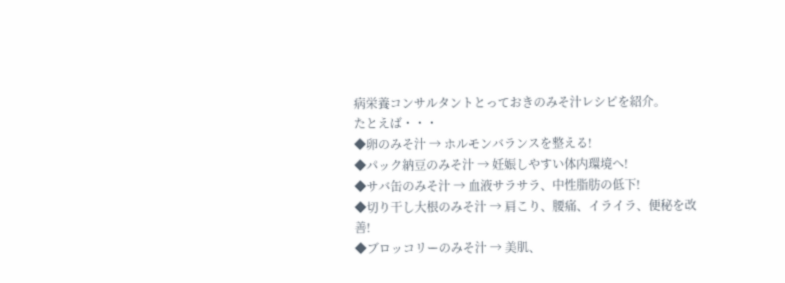病栄養コンサルタントとっておきのみそ汁レシピを紹介。
たとえば・・・
◆卵のみそ汁 → ホルモンバランスを整える!
◆パック納豆のみそ汁 → 妊娠しやすい体内環境へ!
◆サバ缶のみそ汁 → 血液サラサラ、中性脂肪の低下!
◆切り干し大根のみそ汁 → 肩こり、腰痛、イライラ、便秘を改善!
◆ブロッコリーのみそ汁 → 美肌、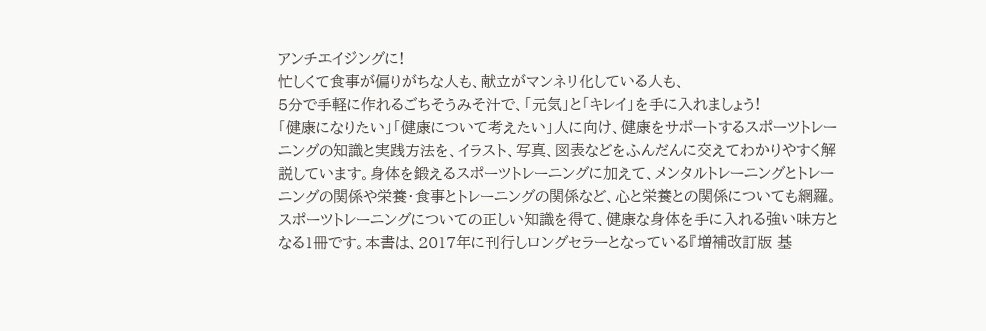アンチエイジングに!
忙しくて食事が偏りがちな人も、献立がマンネリ化している人も、
5分で手軽に作れるごちそうみそ汁で、「元気」と「キレイ」を手に入れましょう!
「健康になりたい」「健康について考えたい」人に向け、健康をサポートするスポーツトレーニングの知識と実践方法を、イラスト、写真、図表などをふんだんに交えてわかりやすく解説しています。身体を鍛えるスポーツトレーニングに加えて、メンタルトレーニングとトレーニングの関係や栄養・食事とトレーニングの関係など、心と栄養との関係についても網羅。スポーツトレーニングについての正しい知識を得て、健康な身体を手に入れる強い味方となる1冊です。本書は、2017年に刊行しロングセラーとなっている『増補改訂版 基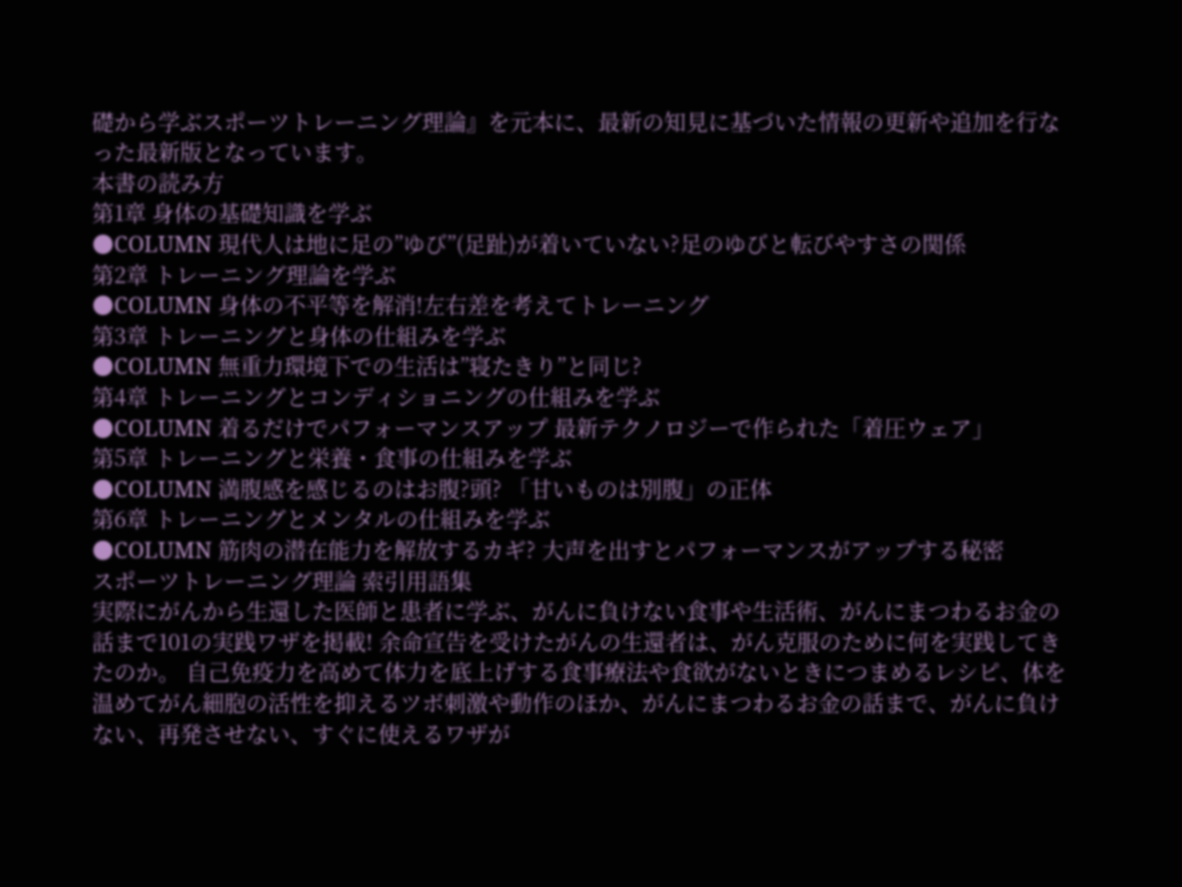礎から学ぶスポーツトレーニング理論』を元本に、最新の知見に基づいた情報の更新や追加を行なった最新版となっています。
本書の読み方
第1章 身体の基礎知識を学ぶ
●COLUMN 現代人は地に足の”ゆび”(足趾)が着いていない?足のゆびと転びやすさの関係
第2章 トレーニング理論を学ぶ
●COLUMN 身体の不平等を解消!左右差を考えてトレーニング
第3章 トレーニングと身体の仕組みを学ぶ
●COLUMN 無重力環境下での生活は”寝たきり”と同じ?
第4章 トレーニングとコンディショニングの仕組みを学ぶ
●COLUMN 着るだけでパフォーマンスアップ 最新テクノロジーで作られた「着圧ウェア」
第5章 トレーニングと栄養・食事の仕組みを学ぶ
●COLUMN 満腹感を感じるのはお腹?頭? 「甘いものは別腹」の正体
第6章 トレーニングとメンタルの仕組みを学ぶ
●COLUMN 筋肉の潜在能力を解放するカギ? 大声を出すとパフォーマンスがアップする秘密
スポーツトレーニング理論 索引用語集
実際にがんから生還した医師と患者に学ぶ、がんに負けない食事や生活術、がんにまつわるお金の話まで101の実践ワザを掲載! 余命宣告を受けたがんの生還者は、がん克服のために何を実践してきたのか。 自己免疫力を高めて体力を底上げする食事療法や食欲がないときにつまめるレシピ、体を温めてがん細胞の活性を抑えるツボ刺激や動作のほか、がんにまつわるお金の話まで、がんに負けない、再発させない、すぐに使えるワザが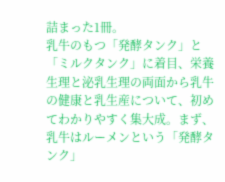詰まった1冊。
乳牛のもつ「発酵タンク」と「ミルクタンク」に着目、栄養生理と泌乳生理の両面から乳牛の健康と乳生産について、初めてわかりやすく集大成。まず、乳牛はルーメンという「発酵タンク」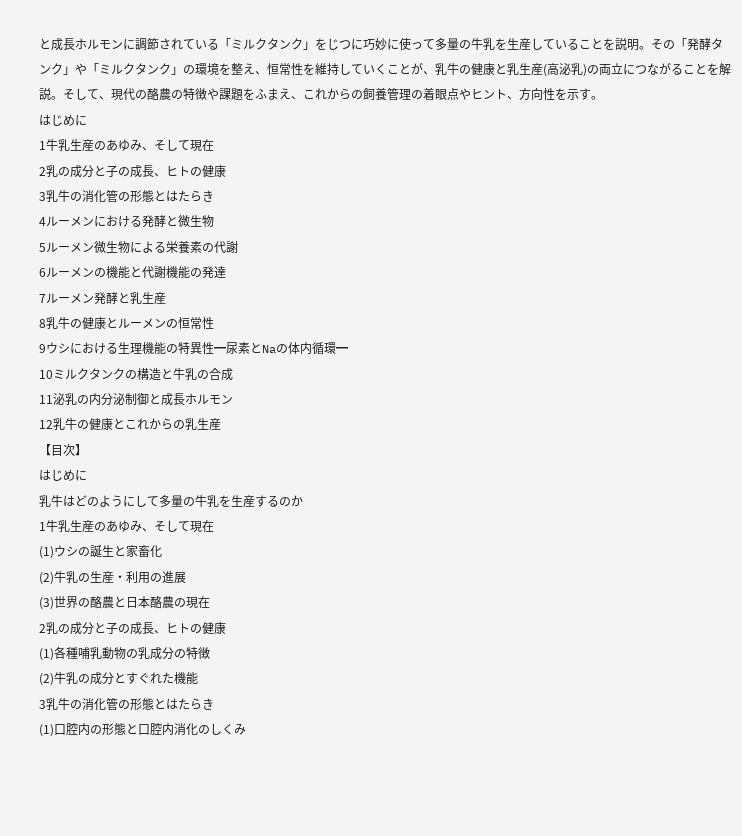と成長ホルモンに調節されている「ミルクタンク」をじつに巧妙に使って多量の牛乳を生産していることを説明。その「発酵タンク」や「ミルクタンク」の環境を整え、恒常性を維持していくことが、乳牛の健康と乳生産(高泌乳)の両立につながることを解説。そして、現代の酪農の特徴や課題をふまえ、これからの飼養管理の着眼点やヒント、方向性を示す。
はじめに
1牛乳生産のあゆみ、そして現在
2乳の成分と子の成長、ヒトの健康
3乳牛の消化管の形態とはたらき
4ルーメンにおける発酵と微生物
5ルーメン微生物による栄養素の代謝
6ルーメンの機能と代謝機能の発達
7ルーメン発酵と乳生産
8乳牛の健康とルーメンの恒常性
9ウシにおける生理機能の特異性━尿素とNaの体内循環━
10ミルクタンクの構造と牛乳の合成
11泌乳の内分泌制御と成長ホルモン
12乳牛の健康とこれからの乳生産
【目次】
はじめに
乳牛はどのようにして多量の牛乳を生産するのか
1牛乳生産のあゆみ、そして現在
(1)ウシの誕生と家畜化
(2)牛乳の生産・利用の進展
(3)世界の酪農と日本酪農の現在
2乳の成分と子の成長、ヒトの健康
(1)各種哺乳動物の乳成分の特徴
(2)牛乳の成分とすぐれた機能
3乳牛の消化管の形態とはたらき
(1)口腔内の形態と口腔内消化のしくみ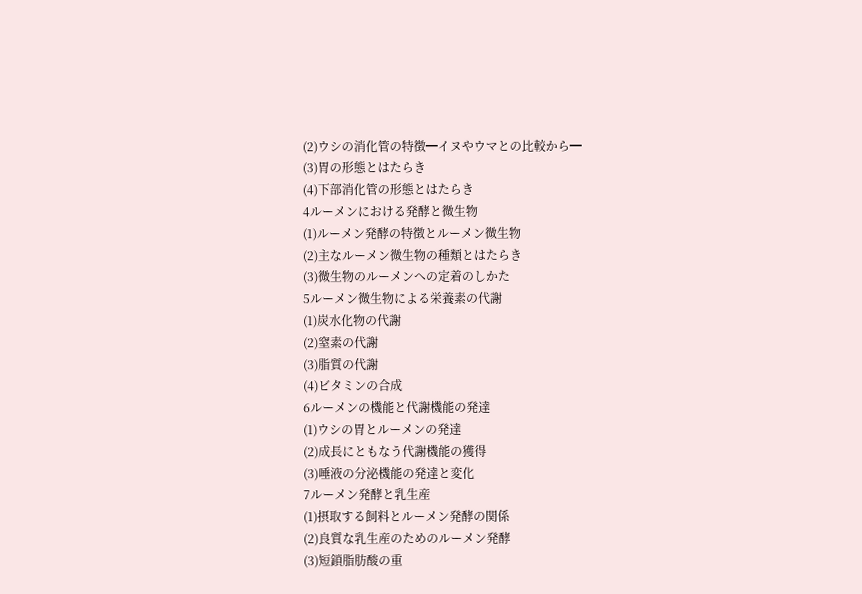(2)ウシの消化管の特徴━イヌやウマとの比較から━
(3)胃の形態とはたらき
(4)下部消化管の形態とはたらき
4ルーメンにおける発酵と微生物
(1)ルーメン発酵の特徴とルーメン微生物
(2)主なルーメン微生物の種類とはたらき
(3)微生物のルーメンへの定着のしかた
5ルーメン微生物による栄養素の代謝
(1)炭水化物の代謝
(2)窒素の代謝
(3)脂質の代謝
(4)ビタミンの合成
6ルーメンの機能と代謝機能の発達
(1)ウシの胃とルーメンの発達
(2)成長にともなう代謝機能の獲得
(3)唾液の分泌機能の発達と変化
7ルーメン発酵と乳生産
(1)摂取する飼料とルーメン発酵の関係
(2)良質な乳生産のためのルーメン発酵
(3)短鎖脂肪酸の重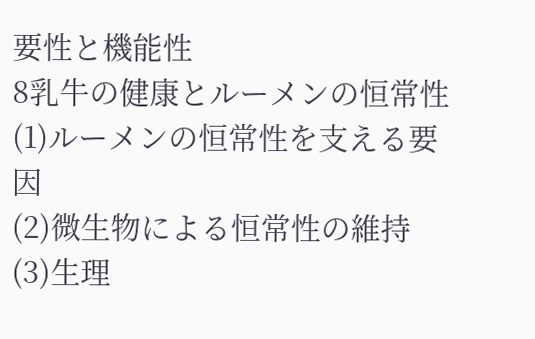要性と機能性
8乳牛の健康とルーメンの恒常性
(1)ルーメンの恒常性を支える要因
(2)微生物による恒常性の維持
(3)生理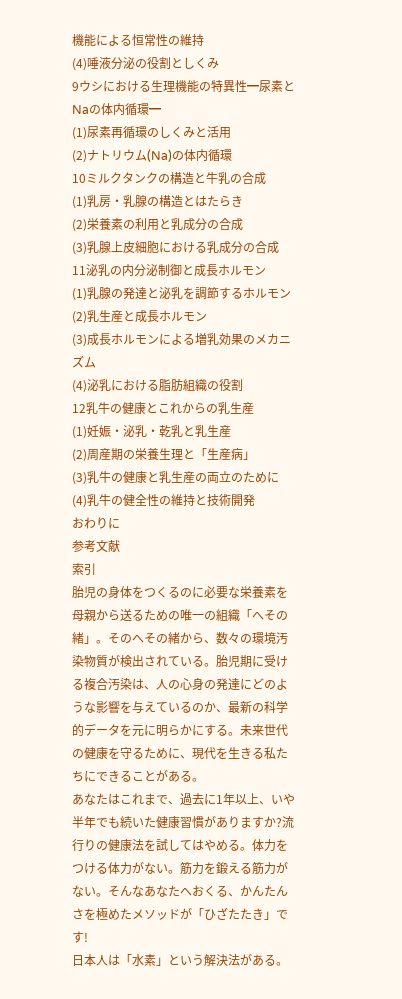機能による恒常性の維持
(4)唾液分泌の役割としくみ
9ウシにおける生理機能の特異性━尿素とNaの体内循環━
(1)尿素再循環のしくみと活用
(2)ナトリウム(Na)の体内循環
10ミルクタンクの構造と牛乳の合成
(1)乳房・乳腺の構造とはたらき
(2)栄養素の利用と乳成分の合成
(3)乳腺上皮細胞における乳成分の合成
11泌乳の内分泌制御と成長ホルモン
(1)乳腺の発達と泌乳を調節するホルモン
(2)乳生産と成長ホルモン
(3)成長ホルモンによる増乳効果のメカニズム
(4)泌乳における脂肪組織の役割
12乳牛の健康とこれからの乳生産
(1)妊娠・泌乳・乾乳と乳生産
(2)周産期の栄養生理と「生産病」
(3)乳牛の健康と乳生産の両立のために
(4)乳牛の健全性の維持と技術開発
おわりに
参考文献
索引
胎児の身体をつくるのに必要な栄養素を母親から送るための唯一の組織「へその緒」。そのへその緒から、数々の環境汚染物質が検出されている。胎児期に受ける複合汚染は、人の心身の発達にどのような影響を与えているのか、最新の科学的データを元に明らかにする。未来世代の健康を守るために、現代を生きる私たちにできることがある。
あなたはこれまで、過去に1年以上、いや半年でも続いた健康習慣がありますか?流行りの健康法を試してはやめる。体力をつける体力がない。筋力を鍛える筋力がない。そんなあなたへおくる、かんたんさを極めたメソッドが「ひざたたき」です!
日本人は「水素」という解決法がある。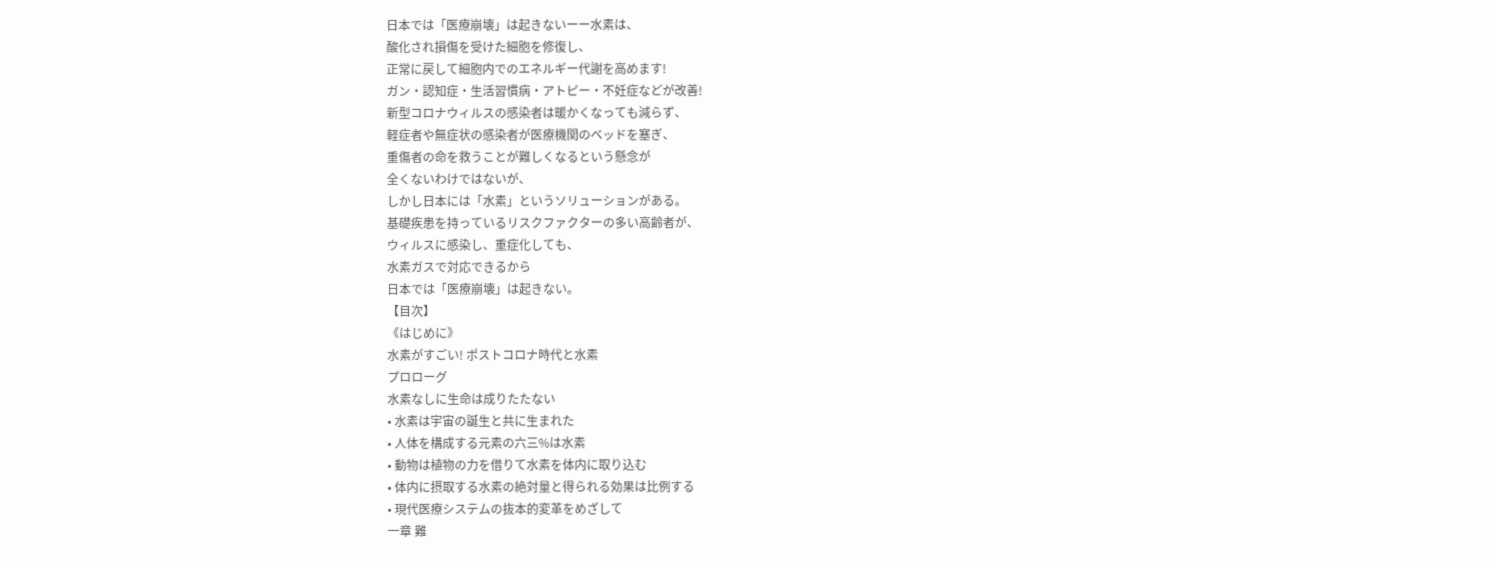日本では「医療崩壊」は起きないーー水素は、
酸化され損傷を受けた細胞を修復し、
正常に戻して細胞内でのエネルギー代謝を高めます!
ガン・認知症・生活習慣病・アトピー・不妊症などが改善!
新型コロナウィルスの感染者は暖かくなっても減らず、
軽症者や無症状の感染者が医療機関のベッドを塞ぎ、
重傷者の命を救うことが難しくなるという懸念が
全くないわけではないが、
しかし日本には「水素」というソリューションがある。
基礎疾患を持っているリスクファクターの多い高齢者が、
ウィルスに感染し、重症化しても、
水素ガスで対応できるから
日本では「医療崩壊」は起きない。
【目次】
《はじめに》
水素がすごい! ポストコロナ時代と水素
プロローグ
水素なしに生命は成りたたない
• 水素は宇宙の誕生と共に生まれた
• 人体を構成する元素の六三%は水素
• 動物は植物の力を借りて水素を体内に取り込む
• 体内に摂取する水素の絶対量と得られる効果は比例する
• 現代医療システムの抜本的変革をめざして
一章 難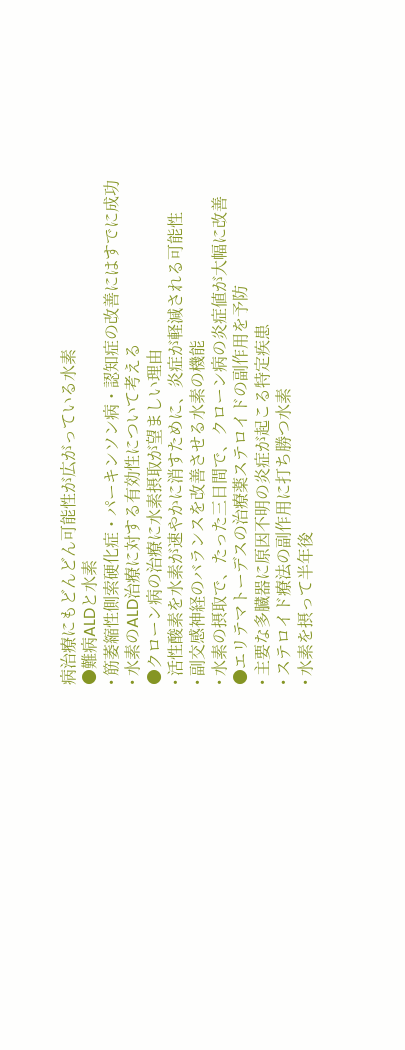病治療にもどんどん可能性が広がっている水素
●難病ALDと水素
• 筋萎縮性側索硬化症・パーキンソン病・認知症の改善にはすでに成功
• 水素のALD治療に対する有効性について考える
●クローン病の治療に水素摂取が望ましい理由
• 活性酸素を水素が速やかに消すために、炎症が軽減される可能性
• 副交感神経のバランスを改善させる水素の機能
• 水素の摂取で、たった三日間で、クローン病の炎症値が大幅に改善
●エリテマトーデスの治療薬ステロイドの副作用を予防
• 主要な多臓器に原因不明の炎症が起こる特定疾患
• ステロイド療法の副作用に打ち勝つ水素
• 水素を摂って半年後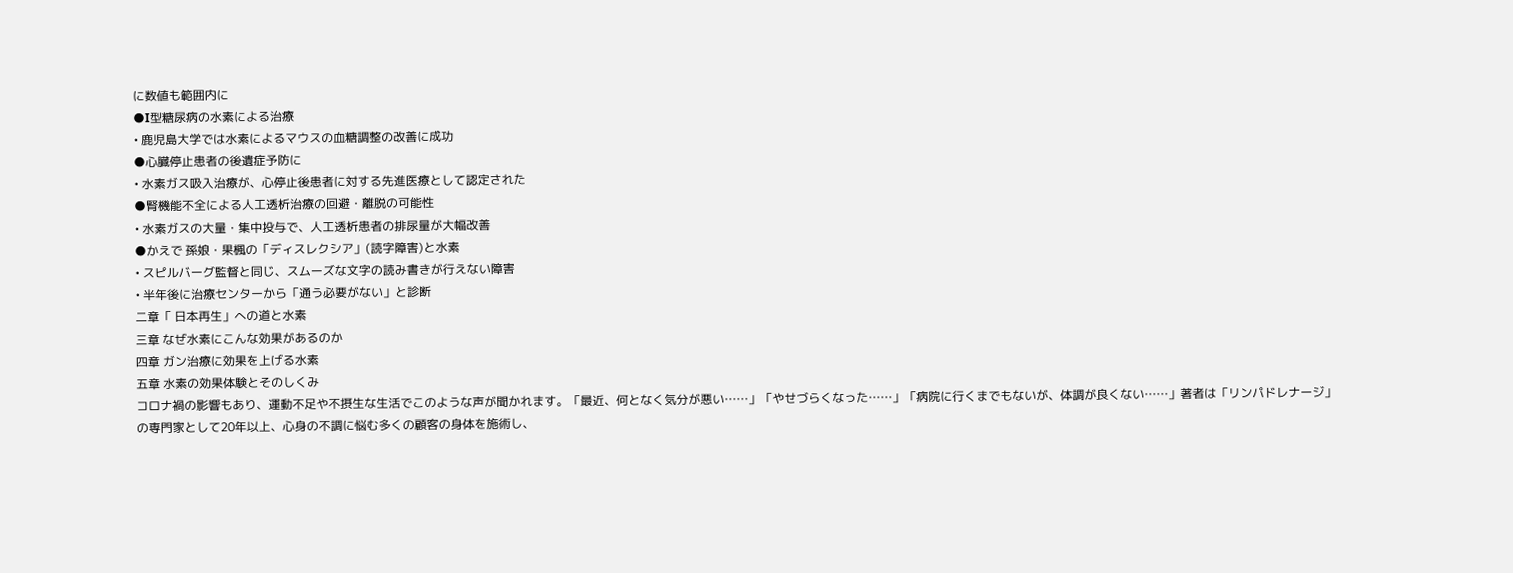に数値も範囲内に
●I型糖尿病の水素による治療
• 鹿児島大学では水素によるマウスの血糖調整の改善に成功
●心臓停止患者の後遺症予防に
• 水素ガス吸入治療が、心停止後患者に対する先進医療として認定された
●腎機能不全による人工透析治療の回避・離脱の可能性
• 水素ガスの大量・集中投与で、人工透析患者の排尿量が大幅改善
●かえで 孫娘・果楓の「ディスレクシア」(読字障害)と水素
• スピルバーグ監督と同じ、スムーズな文字の読み書きが行えない障害
• 半年後に治療センターから「通う必要がない」と診断
二章「 日本再生」への道と水素
三章 なぜ水素にこんな効果があるのか
四章 ガン治療に効果を上げる水素
五章 水素の効果体験とそのしくみ
コロナ禍の影響もあり、運動不足や不摂生な生活でこのような声が聞かれます。「最近、何となく気分が悪い……」「やせづらくなった……」「病院に行くまでもないが、体調が良くない……」著者は「リンパドレナージ」の専門家として20年以上、心身の不調に悩む多くの顧客の身体を施術し、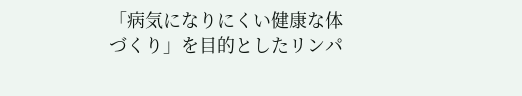「病気になりにくい健康な体づくり」を目的としたリンパ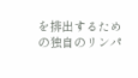を排出するための独自のリンパ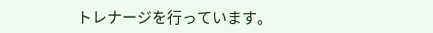トレナージを行っています。